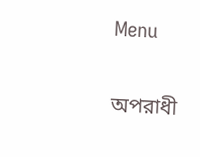Menu

অপরাধী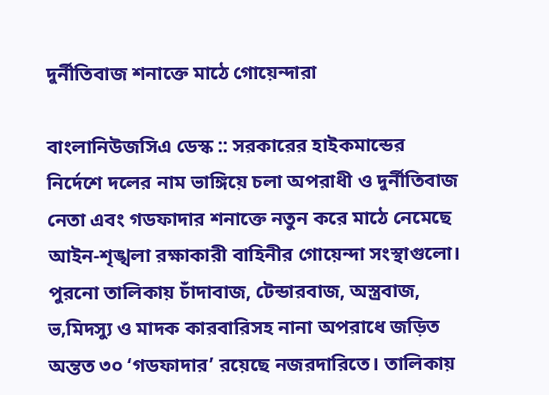দুর্নীতিবাজ শনাক্তে মাঠে গোয়েন্দারা

বাংলানিউজসিএ ডেস্ক :: সরকারের হাইকমান্ডের নির্দেশে দলের নাম ভাঙ্গিয়ে চলা অপরাধী ও দুর্নীতিবাজ নেতা এবং গডফাদার শনাক্তে নতুন করে মাঠে নেমেছে আইন-শৃঙ্খলা রক্ষাকারী বাহিনীর গোয়েন্দা সংস্থাগুলো। পুরনো তালিকায় চাঁদাবাজ, টেন্ডারবাজ, অস্ত্রবাজ, ভ‚মিদস্যু ও মাদক কারবারিসহ নানা অপরাধে জড়িত অন্তত ৩০ ‘গডফাদার’ রয়েছে নজরদারিতে। তালিকায়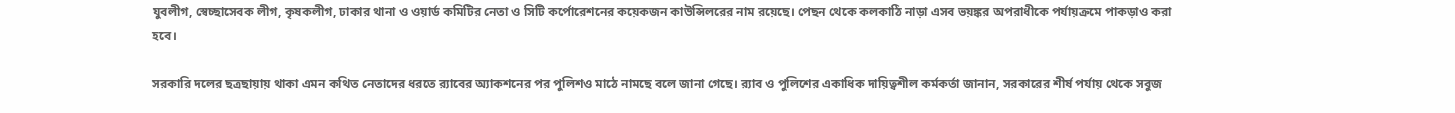যুবলীগ, স্বেচ্ছাসেবক লীগ, কৃষকলীগ, ঢাকার থানা ও ওয়ার্ড কমিটির নেতা ও সিটি কর্পোরেশনের কয়েকজন কাউন্সিলরের নাম রয়েছে। পেছন থেকে কলকাঠি নাড়া এসব ভয়ঙ্কর অপরাধীকে পর্যায়ক্রমে পাকড়াও করা হবে।

সরকারি দলের ছত্রছায়ায় থাকা এমন কথিত নেতাদের ধরতে র‌্যাবের অ্যাকশনের পর পুলিশও মাঠে নামছে বলে জানা গেছে। র‌্যাব ও পুলিশের একাধিক দায়িত্বশীল কর্মকর্তা জানান, সরকারের শীর্ষ পর্যায় থেকে সবুজ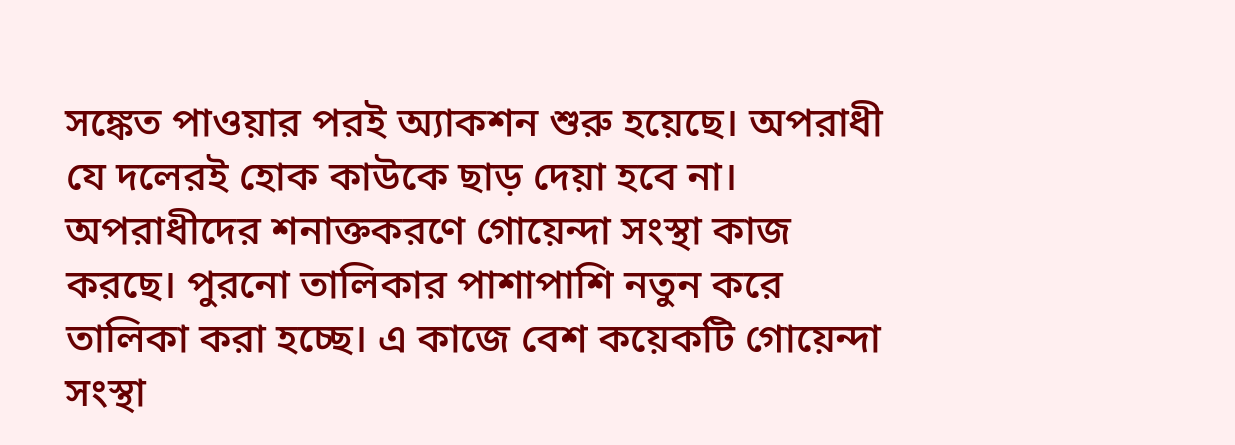সঙ্কেত পাওয়ার পরই অ্যাকশন শুরু হয়েছে। অপরাধী যে দলেরই হোক কাউকে ছাড় দেয়া হবে না। অপরাধীদের শনাক্তকরণে গোয়েন্দা সংস্থা কাজ করছে। পুরনো তালিকার পাশাপাশি নতুন করে তালিকা করা হচ্ছে। এ কাজে বেশ কয়েকটি গোয়েন্দা সংস্থা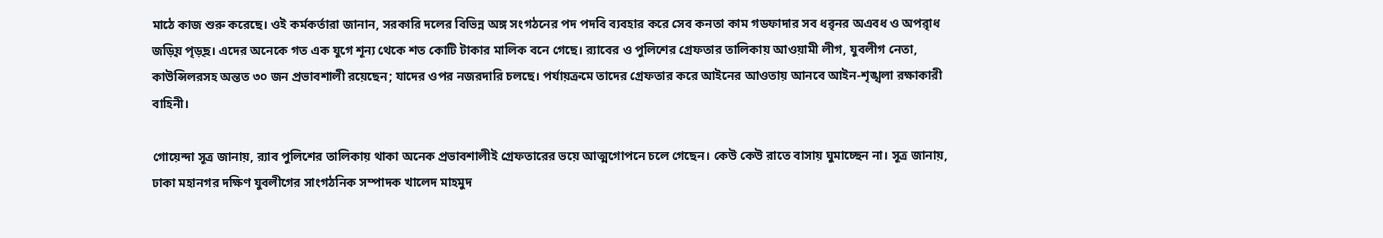মাঠে কাজ শুরু করেছে। ওই কর্মকর্তারা জানান, সরকারি দলের বিভিন্ন অঙ্গ সংগঠনের পদ পদবি ব্যবহার করে সেব কনতা কাম গডফাদার সব ধরৃনর অএবধ ও অপরাৃধ জড়িৃয় পৃড়ৃছ। এদের অনেকে গত এক যুগে শূন্য থেকে শত কোটি টাকার মালিক বনে গেছে। র‌্যাবের ও পুলিশের গ্রেফতার তালিকায় আওয়ামী লীগ, যুবলীগ নেতা, কাউন্সিলরসহ অন্তত ৩০ জন প্রভাবশালী রয়েছেন; যাদের ওপর নজরদারি চলছে। পর্যায়ক্রমে তাদের গ্রেফতার করে আইনের আওতায় আনবে আইন-শৃঙ্খলা রক্ষাকারী বাহিনী।

গোয়েন্দা সূত্র জানায়, র‌্যাব পুলিশের তালিকায় থাকা অনেক প্রভাবশালীই গ্রেফতারের ভয়ে আত্মগোপনে চলে গেছেন। কেউ কেউ রাতে বাসায় ঘুমাচ্ছেন না। সূত্র জানায়, ঢাকা মহানগর দক্ষিণ যুবলীগের সাংগঠনিক সম্পাদক খালেদ মাহমুদ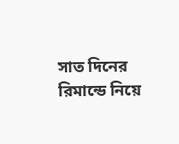সাত দিনের রিমান্ডে নিয়ে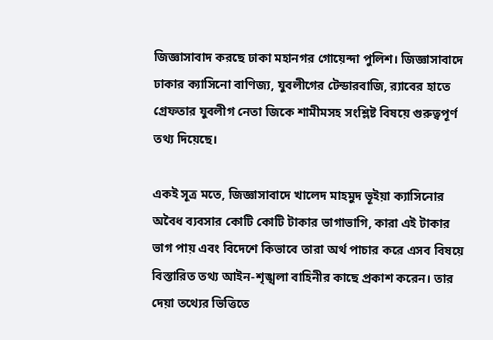জিজ্ঞাসাবাদ করছে ঢাকা মহানগর গোয়েন্দা পুলিশ। জিজ্ঞাসাবাদে ঢাকার ক্যাসিনো বাণিজ্য, যুবলীগের টেন্ডারবাজি, র‌্যাবের হাতে গ্রেফতার যুবলীগ নেতা জিকে শামীমসহ সংশ্লিষ্ট বিষয়ে গুরুত্বপূর্ণ তথ্য দিয়েছে।

একই সূত্র মতে, জিজ্ঞাসাবাদে খালেদ মাহমুদ ভূইয়া ক্যাসিনোর অবৈধ ব্যবসার কোটি কোটি টাকার ভাগাভাগি, কারা এই টাকার ভাগ পায় এবং বিদেশে কিভাবে তারা অর্থ পাচার করে এসব বিষয়ে বিস্তারিত তথ্য আইন-শৃঙ্খলা বাহিনীর কাছে প্রকাশ করেন। তার দেয়া তথ্যের ভিত্তিতে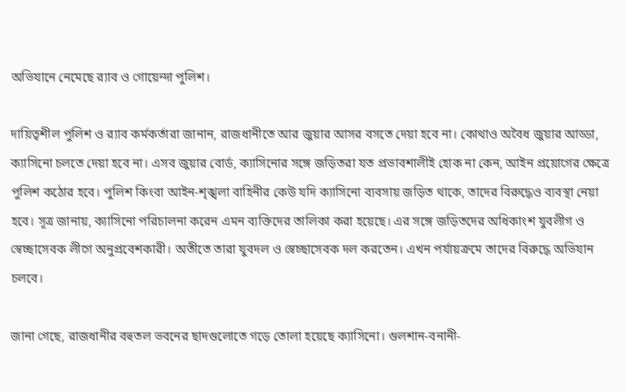অভিযানে নেমেছে র‌্যাব ও গোয়েন্দা পুলিশ।

দায়িত্বশীল পুলিশ ও র‌্যাব কর্মকর্তারা জানান, রাজধানীতে আর জুয়ার আসর বসতে দেয়া হবে না। কোথাও অবৈধ জুয়ার আড্ডা, ক্যাসিনো চলতে দেয়া হবে না। এসব জুয়ার বোর্ড, ক্যাসিনোর সঙ্গে জড়িতরা যত প্রভাবশালীই হোক না কেন, আইন প্রয়োগের ক্ষেত্রে পুলিশ কঠোর হবে। পুলিশ কিংবা আইন-শৃঙ্খলা বাহিনীর কেউ যদি ক্যাসিনো ব্যবসায় জড়িত থাকে, তাদের বিরুদ্ধেও ব্যবস্থা নেয়া হবে। সূত্র জানায়, ক্যাসিনো পরিচালনা করেন এমন ব্যক্তিদের তালিকা করা হয়েছে। এর সঙ্গে জড়িতদের অধিকাংশ যুবলীগ ও স্বেচ্ছাসেবক লীগে অনুপ্রবেশকারী। অতীতে তারা যুবদল ও স্বেচ্ছাসেবক দল করতেন। এখন পর্যায়ক্রমে তাদের বিরুদ্ধে অভিযান চলবে।

জানা গেছে, রাজধানীর বহুতল ভবনের ছাদগুলোতে গড়ে তোলা হয়েছে ক্যাসিনো। গুলশান-বনানী-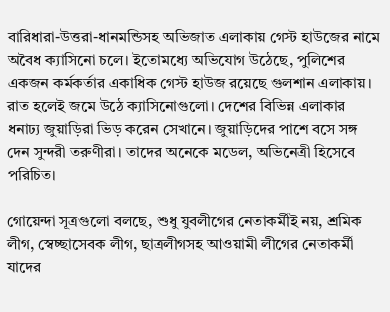বারিধারা-উত্তরা-ধানমন্ডিসহ অভিজাত এলাকায় গেস্ট হাউজের নামে অবৈধ ক্যাসিনো চলে। ইতোমধ্যে অভিযোগ উঠেছে, পুলিশের একজন কর্মকর্তার একাধিক গেস্ট হাউজ রয়েছে গুলশান এলাকায়। রাত হলেই জমে উঠে ক্যাসিনোগুলো। দেশের বিভিন্ন এলাকার ধনাঢ্য জুয়াড়িরা ভিড় করেন সেখানে। জুয়াড়িদের পাশে বসে সঙ্গ দেন সুন্দরী তরুণীরা। তাদের অনেকে মডেল, অভিনেত্রী হিসেবে পরিচিত।

গোয়েন্দা সূত্রগুলো বলছে, শুধু যুবলীগের নেতাকর্মীই নয়, শ্রমিক লীগ, স্বেচ্ছাসেবক লীগ, ছাত্রলীগসহ আওয়ামী লীগের নেতাকর্মী যাদের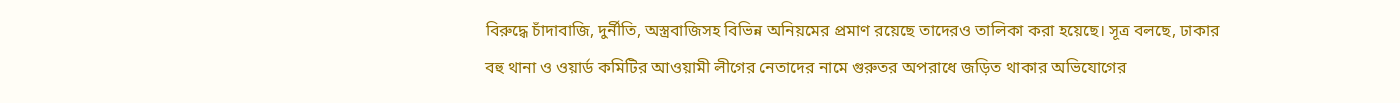বিরুদ্ধে চাঁদাবাজি, দুর্নীতি, অস্ত্রবাজিসহ বিভিন্ন অনিয়মের প্রমাণ রয়েছে তাদেরও তালিকা করা হয়েছে। সূত্র বলছে, ঢাকার বহু থানা ও ওয়ার্ড কমিটির আওয়ামী লীগের নেতাদের নামে গুরুতর অপরাধে জড়িত থাকার অভিযোগের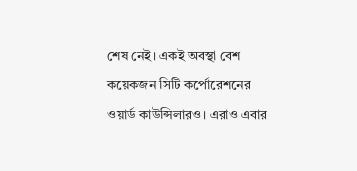শেষ নেই। একই অবস্থা বেশ কয়েকজন সিটি কর্পোরেশনের ওয়ার্ড কাউন্সিলারও। এরাও এবার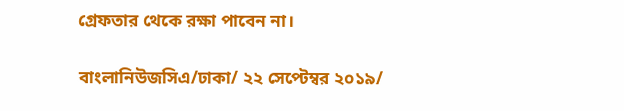গ্রেফতার থেকে রক্ষা পাবেন না।

বাংলানিউজসিএ/ঢাকা/ ২২ সেপ্টেম্বর ২০১৯/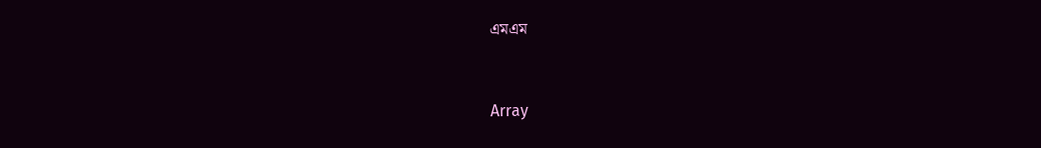এমএম


Array